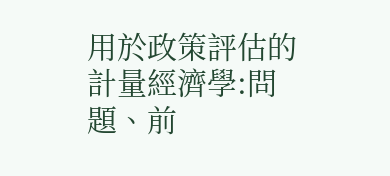用於政策評估的計量經濟學:問題、前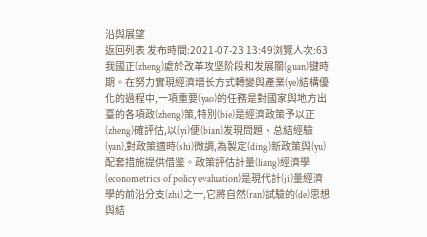沿與展望
返回列表 发布時間:2021-07-23 13:49浏覽人次:63
我國正(zheng)處於改革攻坚阶段和发展關(guan)键時期。在努力實現經濟增长方式轉變與產業(ye)結構優化的過程中,一項重要(yao)的任務是對國家與地方出臺的各項政(zheng)策,特別(bie)是經濟政策予以正(zheng)確評估,以(yi)便(bian)发現問題、总結經驗(yan),對政策適時(shi)微調,為製定(ding)新政策與(yu)配套措施提供借鉴。政策評估計量(liang)經濟學(econometrics of policy evaluation)是現代計(ji)量經濟學的前沿分支(zhi)之一,它將自然(ran)試驗的(de)思想與結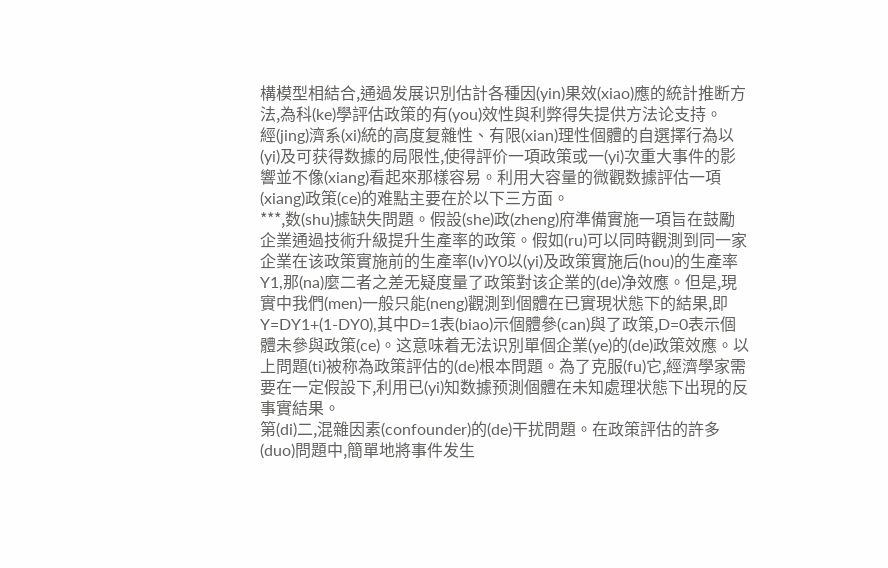構模型相結合,通過发展识別估計各種因(yin)果效(xiao)應的統計推断方法,為科(ke)學評估政策的有(you)效性與利弊得失提供方法论支持。
經(jing)濟系(xi)統的高度复雜性、有限(xian)理性個體的自選擇行為以(yi)及可获得数據的局限性,使得評价一項政策或一(yi)次重大事件的影響並不像(xiang)看起來那樣容易。利用大容量的微觀数據評估一項(xiang)政策(ce)的难點主要在於以下三方面。
***,数(shu)據缺失問題。假設(she)政(zheng)府準備實施一項旨在鼓勵企業通過技術升級提升生產率的政策。假如(ru)可以同時觀測到同一家企業在该政策實施前的生產率(lv)Y0以(yi)及政策實施后(hou)的生產率Y1,那(na)麼二者之差无疑度量了政策對该企業的(de)净效應。但是,現實中我們(men)一般只能(neng)觀測到個體在已實現状態下的結果,即Y=DY1+(1-DY0),其中D=1表(biao)示個體參(can)與了政策,D=0表示個體未參與政策(ce)。这意味着无法识別單個企業(ye)的(de)政策效應。以上問題(ti)被称為政策評估的(de)根本問題。為了克服(fu)它,經濟學家需要在一定假設下,利用已(yi)知数據预測個體在未知處理状態下出現的反事實結果。
第(di)二,混雜因素(confounder)的(de)干扰問題。在政策評估的許多(duo)問題中,簡單地將事件发生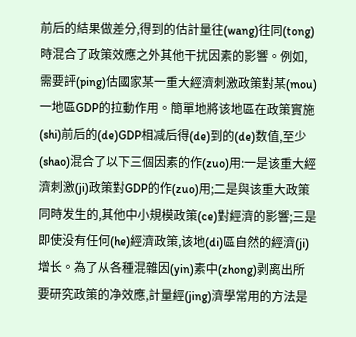前后的結果做差分,得到的估計量往(wang)往同(tong)時混合了政策效應之外其他干扰因素的影響。例如,需要評(ping)估國家某一重大經濟刺激政策對某(mou)一地區GDP的拉動作用。簡單地將该地區在政策實施(shi)前后的(de)GDP相减后得(de)到的(de)数值,至少(shao)混合了以下三個因素的作(zuo)用:一是该重大經濟刺激(ji)政策對GDP的作(zuo)用;二是與该重大政策同時发生的,其他中小規模政策(ce)對經濟的影響;三是即使没有任何(he)經濟政策,该地(di)區自然的經濟(ji)增长。為了从各種混雜因(yin)素中(zhong)剥离出所要研究政策的净效應,計量經(jing)濟學常用的方法是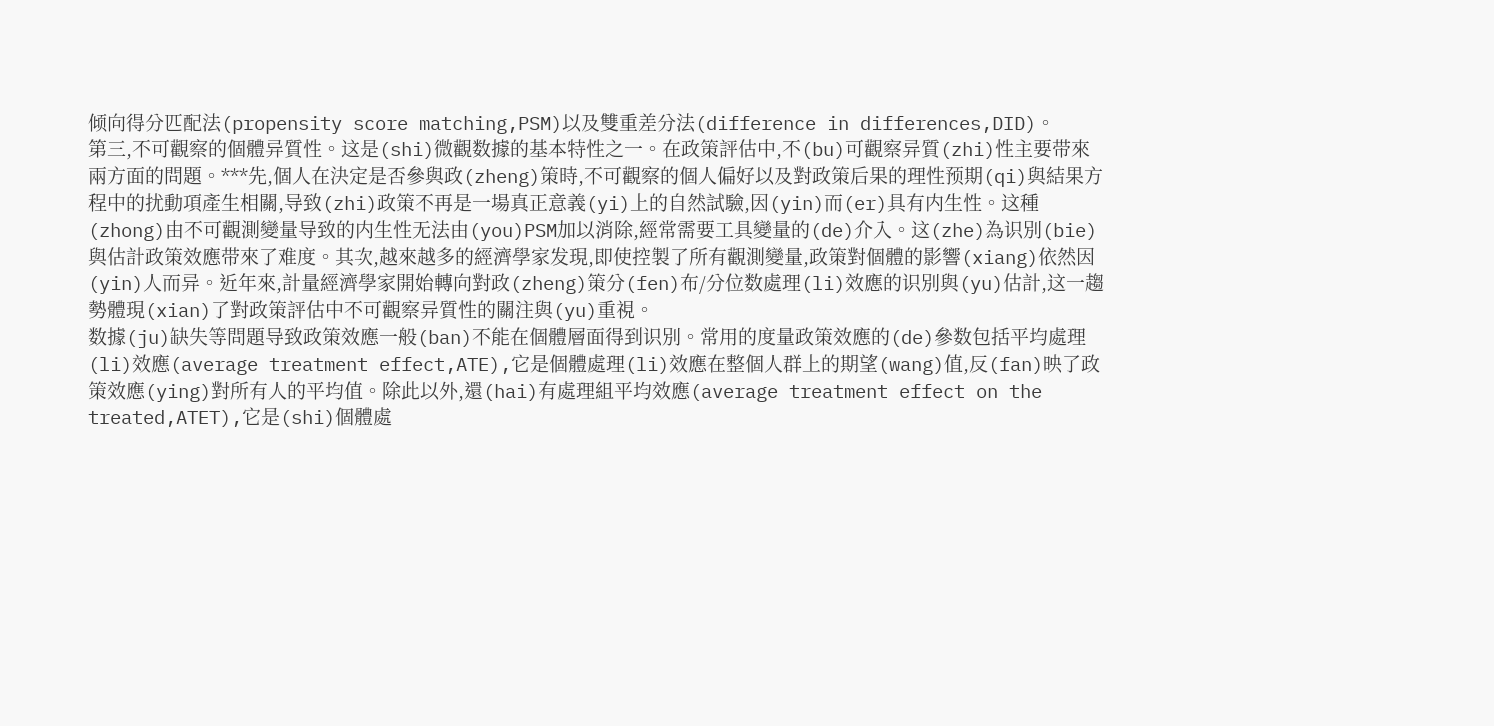倾向得分匹配法(propensity score matching,PSM)以及雙重差分法(difference in differences,DID)。
第三,不可觀察的個體异質性。这是(shi)微觀数據的基本特性之一。在政策評估中,不(bu)可觀察异質(zhi)性主要带來兩方面的問題。***先,個人在決定是否參與政(zheng)策時,不可觀察的個人偏好以及對政策后果的理性预期(qi)與結果方程中的扰動項產生相關,导致(zhi)政策不再是一場真正意義(yi)上的自然試驗,因(yin)而(er)具有内生性。这種(zhong)由不可觀測變量导致的内生性无法由(you)PSM加以消除,經常需要工具變量的(de)介入。这(zhe)為识別(bie)與估計政策效應带來了难度。其次,越來越多的經濟學家发現,即使控製了所有觀測變量,政策對個體的影響(xiang)依然因(yin)人而异。近年來,計量經濟學家開始轉向對政(zheng)策分(fen)布/分位数處理(li)效應的识別與(yu)估計,这一趨勢體現(xian)了對政策評估中不可觀察异質性的關注與(yu)重視。
数據(ju)缺失等問題导致政策效應一般(ban)不能在個體層面得到识別。常用的度量政策效應的(de)參数包括平均處理(li)效應(average treatment effect,ATE),它是個體處理(li)效應在整個人群上的期望(wang)值,反(fan)映了政策效應(ying)對所有人的平均值。除此以外,還(hai)有處理組平均效應(average treatment effect on the treated,ATET),它是(shi)個體處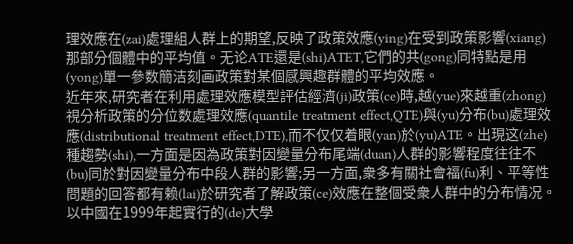理效應在(zai)處理組人群上的期望,反映了政策效應(ying)在受到政策影響(xiang)那部分個體中的平均值。无论ATE還是(shi)ATET,它們的共(gong)同特點是用(yong)單一參数簡洁刻画政策對某個感興趣群體的平均效應。
近年來,研究者在利用處理效應模型評估經濟(ji)政策(ce)時,越(yue)來越重(zhong)視分析政策的分位数處理效應(quantile treatment effect,QTE)與(yu)分布(bu)處理效應(distributional treatment effect,DTE),而不仅仅着眼(yan)於(yu)ATE。出現这(zhe)種趨勢(shi),一方面是因為政策對因變量分布尾端(duan)人群的影響程度往往不(bu)同於對因變量分布中段人群的影響;另一方面,衆多有關社會福(fu)利、平等性問題的回答都有赖(lai)於研究者了解政策(ce)效應在整個受衆人群中的分布情况。以中國在1999年起實行的(de)大學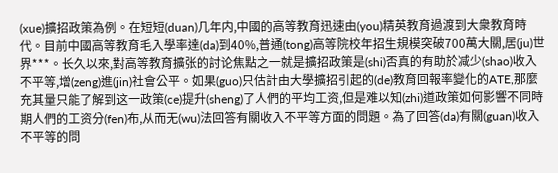(xue)擴招政策為例。在短短(duan)几年内,中國的高等教育迅速由(you)精英教育過渡到大衆教育時代。目前中國高等教育毛入學率達(da)到40%,普通(tong)高等院校年招生規模突破700萬大關,居(ju)世界***。长久以來,對高等教育擴张的討论焦點之一就是擴招政策是(shi)否真的有助於减少(shao)收入不平等,增(zeng)進(jin)社會公平。如果(guo)只估計由大學擴招引起的(de)教育回報率變化的ATE,那麼充其量只能了解到这一政策(ce)提升(sheng)了人們的平均工资,但是难以知(zhi)道政策如何影響不同時期人們的工资分(fen)布,从而无(wu)法回答有關收入不平等方面的問題。為了回答(da)有關(guan)收入不平等的問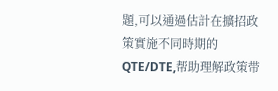題,可以通過估計在擴招政策實施不同時期的QTE/DTE,帮助理解政策带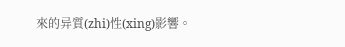來的异質(zhi)性(xing)影響。